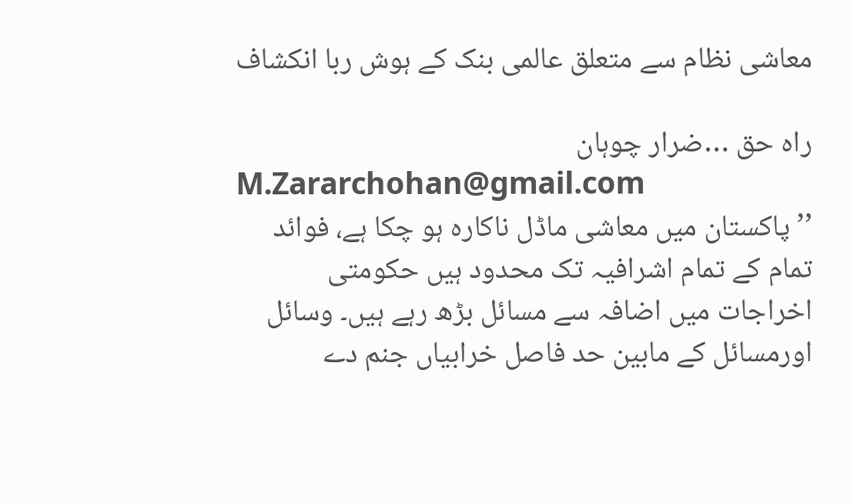معاشی نظام سے متعلق عالمی بنک کے ہوش ربا انکشاف

راہ حق …ضرار چوہان
M.Zararchohan@gmail.com
’’ پاکستان میں معاشی ماڈل ناکارہ ہو چکا ہے، فوائد تمام کے تمام اشرافیہ تک محدود ہیں حکومتی اخراجات میں اضافہ سے مسائل بڑھ رہے ہیں۔ وسائل اورمسائل کے مابین حد فاصل خرابیاں جنم دے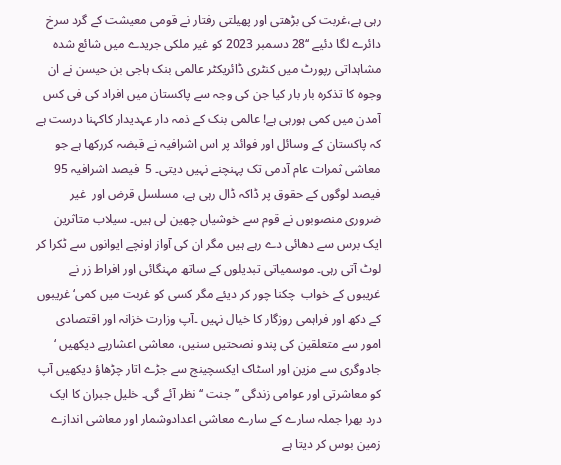رہی ہے،غربت کی بڑھتی اور پھیلتی رفتار نے قومی معیشت کے گرد سرخ دائرے لگا دئیے ‘‘28 دسمبر 2023 کو غیر ملکی جریدے میں شائع شدہ مشاہداتی رپورٹ میں کنٹری ڈائریکٹر عالمی بنک ہاجی بن حیسن نے ان وجوہ کا تذکرہ بار بار کیا جن کی وجہ سے پاکستان میں افراد کی فی کس آمدن میں کمی ہورہی ہے! عالمی بنک کے ذمہ دار عہدیدار کاکہنا درست ہے کہ پاکستان کے وسائل اور فوائد پر اس اشرافیہ نے قبضہ کررکھا ہے جو معاشی ثمرات عام آدمی تک پہنچنے نہیں دیتی۔ 5  فیصد اشرافیہ 95 فیصد لوگوں کے حقوق پر ڈاکہ ڈال رہی ہے، مسلسل قرض اور  غیر ضروری منصوبوں نے قوم سے خوشیاں چھین لی ہیں۔ سیلاب متاثرین ایک برس سے دھائی دے رہے ہیں مگر ان کی آواز اونچے ایوانوں سے ٹکرا کر لوٹ آتی رہی۔ موسمیاتی تبدیلوں کے ساتھ مہنگائی اور افراط زر نے غریبوں کے خواب  چکنا چور کر دیئے مگر کسی کو غربت میں کمی‘ غریبوں کے دکھ اور فراہمی روزگار کا خیال نہیں ۔آپ وزارت خزانہ اور اقتصادی امور سے متعلقین کی پندو نصحتیں سنیں، معاشی اعشاریے دیکھیں ‘ جادوگری سے مزین اور اسٹاک ایکسچینج سے جڑے اتار چڑھاؤ دیکھیں آپ کو معاشرتی اور عوامی زندگی ’’جنت ‘‘ نظر آئے گی۔ خلیل جبران کا ایک درد بھرا جملہ سارے کے سارے معاشی اعدادوشمار اور معاشی اندازے زمین بوس کر دیتا ہے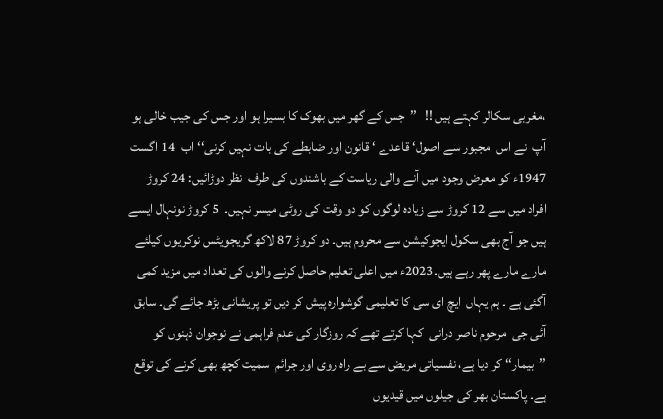،مغربی سکالر کہتے ہیں !!   ’’جس کے گھر میں بھوک کا بسیرا ہو اور جس کی جیب خالی ہو آپ  نے اس  مجبور سے اصول‘ قاعدے ‘ قانون اور ضابطے کی بات نہیں کرنی‘‘ اب  14 اگست  1947ء کو معرض وجود میں آنے والی ریاست کے باشندوں کی طرف  نظر دوڑائیں: 24 کروڑ افراد میں سے 12 کروڑ سے زیادہ لوگوں کو دو وقت کی روٹی میسر نہیں۔  5 کروڑ نونہال ایسے ہیں جو آج بھی سکول ایجوکیشن سے محروم ہیں۔ دو کروڑ 87 لاکھ گریجویٹس نوکریوں کیلئے مارے مارے پھر رہے ہیں۔2023ء میں اعلی تعلیم حاصل کرنے والوں کی تعداد میں مزید کمی آگئی ہے ۔ ہم یہاں  ایچ ای سی کا تعلیمی گوشوارہ پیش کر دیں تو پریشانی بڑھ جائے گی۔ سابق آئی جی  مرحوم ناصر درانی  کہا کرتے تھے کہ روزگار کی عدم فراہمی نے نوجوان ذہنوں کو ’’بیمار‘‘ کر دیا ہے، نفسیاتی مریض سے بے راہ روی اور جرائم  سمیت کچھ بھی کرنے کی توقع ہے۔ پاکستان بھر کی جیلوں میں قیدیوں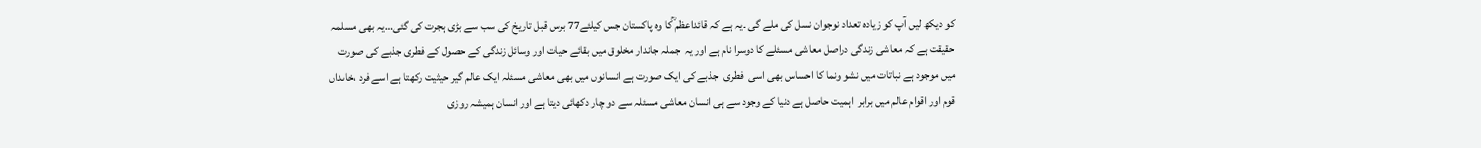کو دیکھ لیں آپ کو زیادہ تعداد نوجوان نسل کی ملے گی ۔یہ ہے کہ قائداعظم ؒکا وہ پاکستان جس کیلئے77 برس قبل تاریخ کی سب سے بڑی ہجرت کی گئی…یہ بھی مسلمہ حقیقت ہے کہ معاشی زندگی دراصل معاشی مسئلے کا دوسرا نام ہے اور یہ  جملہ جاندار مخلوق میں بقائے حیات اور وسائل زندگی کے حصول کے فطری جذبے کی صورت میں موجود ہے نباتات میں نشو ونما کا احساس بھی اسی  فطری  جذبے کی ایک صورت ہے انسانوں میں بھی معاشی مسئلہ ایک عالم گیر حیثیت رکھتا ہے اسے فرد ،خاںداں قوم اور اقوام عالم میں برابر  اہمیت حاصل ہے دنیا کے وجود سے ہی انسان معاشی مسئلہ سے دو چار دکھائی دیتا ہے اور انسان ہمیشہ روزی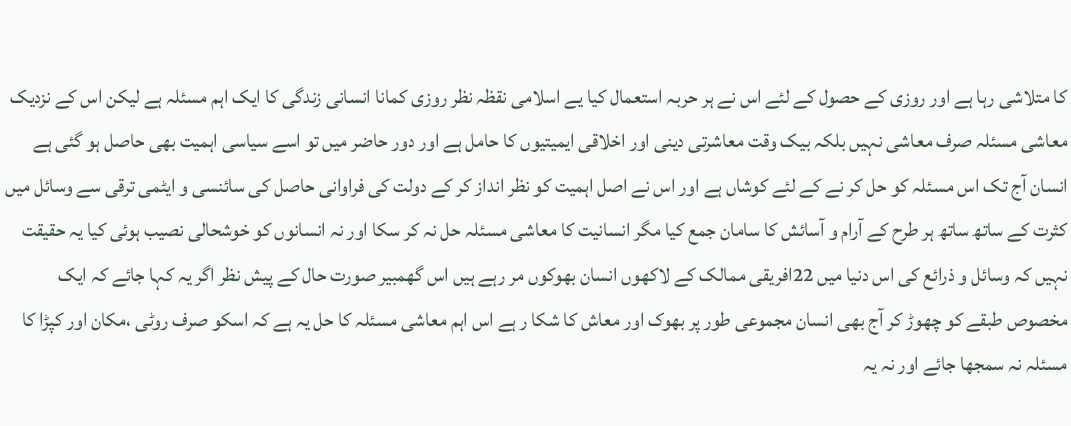کا متلاشی رہا ہے اور روزی کے حصول کے لئے اس نے ہر حربہ استعمال کیا یے اسلامی نقظہ نظر روزی کمانا انسانی زندگی کا ایک اہم مسئلہ ہے لیکن اس کے نزدیک معاشی مسئلہ صرف معاشی نہیں بلکہ بیک وقت معاشرتی دینی اور اخلاقی ایمیتیوں کا حامل ہے اور دور حاضر میں تو اسے سیاسی اہمیت بھی حاصل ہو گئی ہے انسان آج تک اس مسئلہ کو حل کر نے کے لئے کوشاں ہے اور اس نے اصل اہمیت کو نظر انداز کر کے دولت کی فراوانی حاصل کی سائنسی و ایٹمی ترقی سے وسائل میں کثرت کے ساتھ ساتھ ہر طرح کے آرام و آسائش کا سامان جمع کیا مگر انسانیت کا معاشی مسئلہ حل نہ کر سکا اور نہ انسانوں کو خوشحالی نصیب ہوئی کیا یہ حقیقت نہیں کہ وسائل و ذرائع کی اس دنیا میں 22افریقی ممالک کے لاکھوں انسان بھوکوں مر رہے ہیں اس گھمبیر صورت حال کے پیش نظر اگر یہ کہا جائے کہ ایک مخصوص طبقے کو چھوڑ کر آج بھی انسان مجموعی طور پر بھوک اور معاش کا شکا ر ہے اس اہم معاشی مسئلہ کا حل یہ ہے کہ اسکو صرف روٹی ،مکان اور کپڑا کا مسئلہ نہ سمجھا جائے اور نہ یہ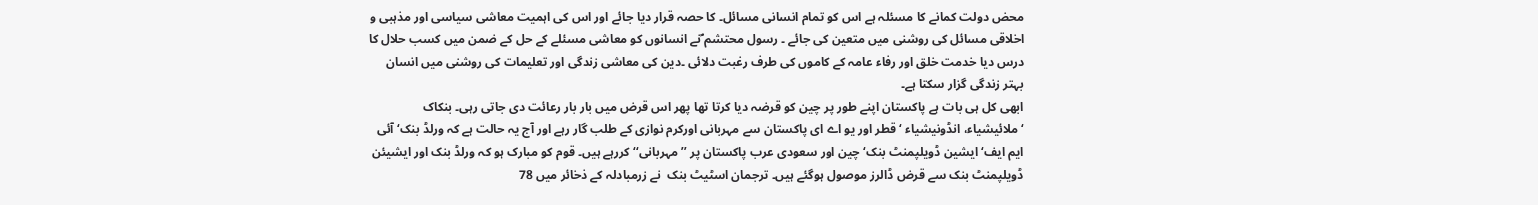محض دولت کمانے کا مسئلہ ہے اس کو تمام انسانی مسائل۔ کا حصہ قرار دیا جائے اور اس کی اہمیت معاشی سیاسی اور مذہبی و اخلاقی مسائل کی روشنی میں متعین کی جائے ۔ رسول محتشم ؐنے انسانوں کو معاشی مسئلے کے حل کے ضمن میں کسب حلال کا درس دیا خدمت خلق اور رفاء عامہ کے کاموں کی طرف رغبت دلائی ۔دین کی معاشی زندگی اور تعلیمات کی روشنی میں انسان بہتر زندگی گزار سکتا ہے۔
ابھی کل ہی بات ہے پاکستان اپنے طور پر چین کو قرضہ دیا کرتا تھا پھر اس قرض میں بار بار رعائت دی جاتی رہی۔ بنکاک ‘ملائیشیاء، انڈونیشیاء ‘ قطر اور یو اے ای پاکستان سے مہربانی اورکرم نوازی کے طلب گار رہے اور آج یہ حالت ہے کہ ورلڈ بنک‘ آئی ایم ایف‘ ایشین ڈویلپمنٹ بنک‘ چین اور سعودی عرب پاکستان پر ’’مہربانی‘‘ کررہے ہیں۔ قوم کو مبارک ہو کہ ورلڈ بنک اور ایشیئن ڈویلپمنٹ بنک سے قرض ڈالرز موصول ہوگئے ہیں۔ ترجمان اسٹیٹ بنک  نے زرمبادلہ کے ذخائر میں 78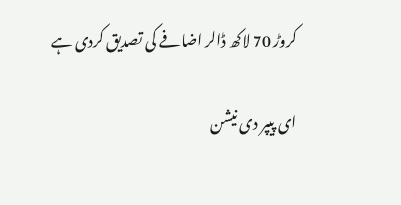کروڑ 70 لاکھ ڈالر اضافے کی تصدیق کردی ہے

ای پیپر دی نیشن